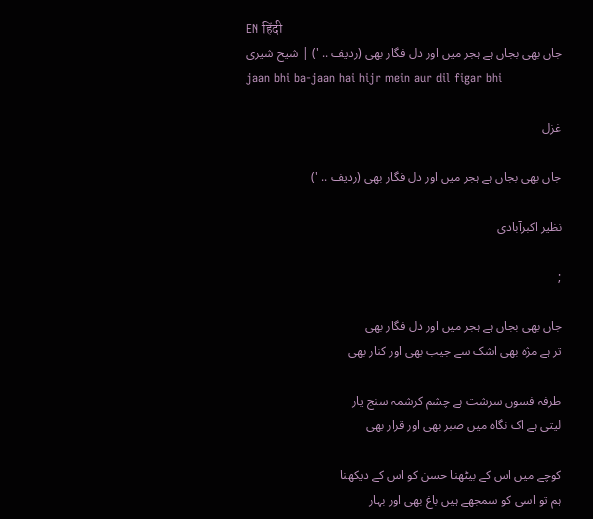EN हिंदी
جاں بھی بجاں ہے ہجر میں اور دل فگار بھی (ردیف .. ') | شیح شیری
jaan bhi ba-jaan hai hijr mein aur dil figar bhi

غزل

جاں بھی بجاں ہے ہجر میں اور دل فگار بھی (ردیف .. ')

نظیر اکبرآبادی

;

جاں بھی بجاں ہے ہجر میں اور دل فگار بھی
تر ہے مژہ بھی اشک سے جیب بھی اور کنار بھی

طرفہ فسوں سرشت ہے چشم کرشمہ سنج یار
لیتی ہے اک نگاہ میں صبر بھی اور قرار بھی

کوچے میں اس کے بیٹھنا حسن کو اس کے دیکھنا
ہم تو اسی کو سمجھے ہیں باغ بھی اور بہار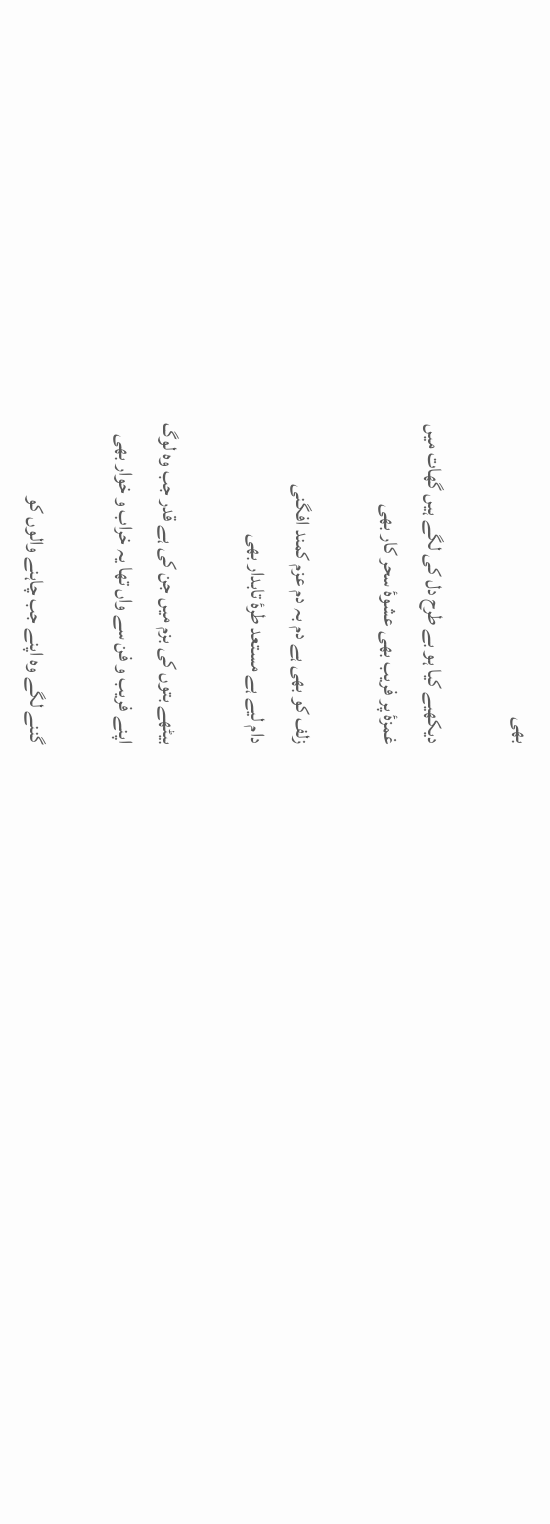بھی

دیکھیے کیا ہو بے طرح دل کی لگے ہیں گھات میں
غمزۂ پر فریب بھی عشوۂ سحر‌ کار بھی

زلف کو بھی ہے دم بہ دم عزم کمند افگنی
دام لیے ہے مستعد طرۂ تابدار بھی

بیٹھے بتوں کی بزم میں جن کی ہے قدر جب وہ لوگ
اپنے فریب و فن سے واں تھا یہ خراب و خوار بھی

گننے لگے وہ اپنے جب چاہنے والوں کو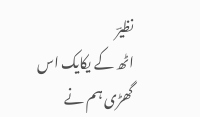نظیرؔ
اٹھ کے یکایک اس گھڑی ہم نے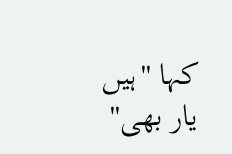کہا ''ہیں یار بھی''